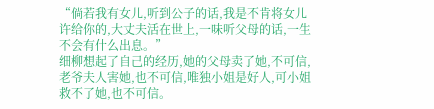“倘若我有女儿,听到公子的话,我是不肯将女儿许给你的,大丈夫活在世上,一味听父母的话,一生不会有什么出息。”
细柳想起了自己的经历,她的父母卖了她,不可信,老爷夫人害她,也不可信,唯独小姐是好人,可小姐救不了她,也不可信。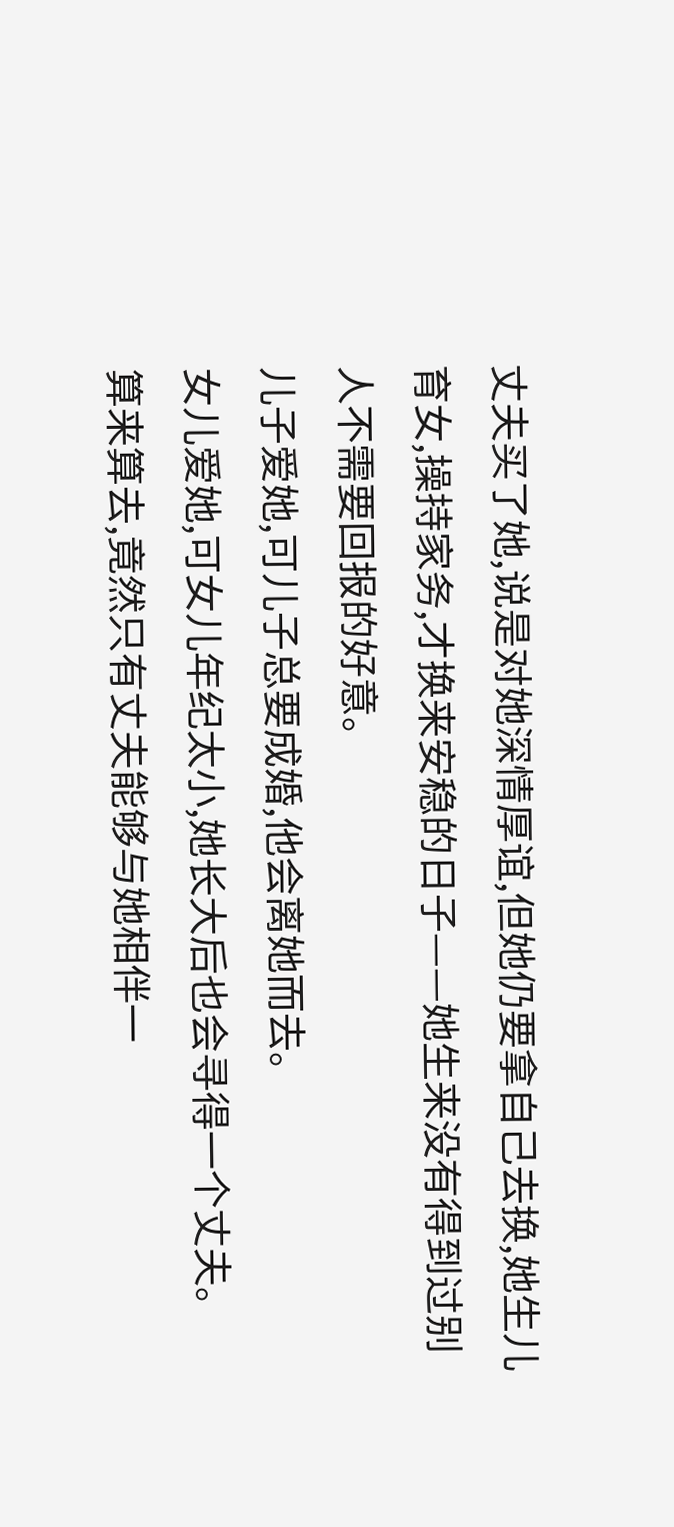丈夫买了她,说是对她深情厚谊,但她仍要拿自己去换,她生儿育女,操持家务,才换来安稳的日子——她生来没有得到过别人不需要回报的好意。
儿子爱她,可儿子总要成婚,他会离她而去。
女儿爱她,可女儿年纪太小,她长大后也会寻得一个丈夫。
算来算去,竟然只有丈夫能够与她相伴一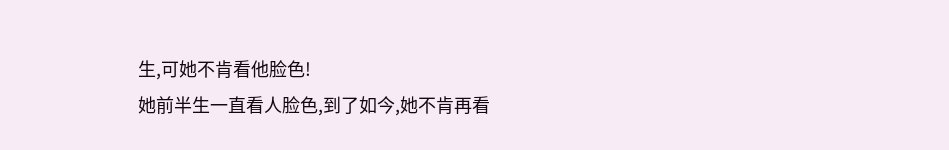生,可她不肯看他脸色!
她前半生一直看人脸色,到了如今,她不肯再看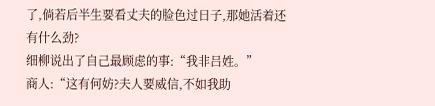了,倘若后半生要看丈夫的脸色过日子,那她活着还有什么劲?
细柳说出了自己最顾虑的事:“我非吕姓。”
商人:“这有何妨?夫人要威信,不如我助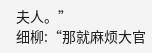夫人。”
细柳:“那就麻烦大官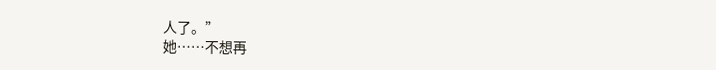人了。”
她……不想再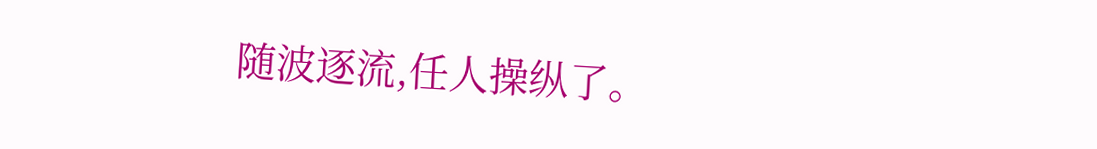随波逐流,任人操纵了。